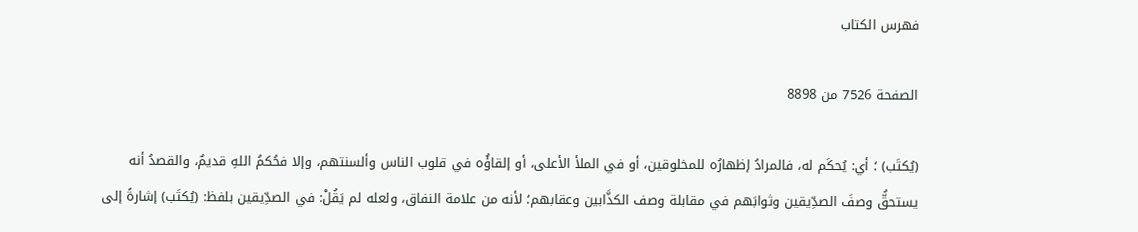فهرس الكتاب

الصفحة 7526 من 8898

(يُكتَب) ؛ أي: يُحكَم له، فالمرادُ إظهارُه للمخلوقين، أو في الملأ الأعلى، أو إلقاؤُه في قلوب الناس وألسنتهم، وإلا فحُكمُ اللهِ قديمٌ، والقصدُ أنه يستحقُّ وصفَ الصدِّيقين وثوابَهم في مقابلة وصف الكذَّابين وعقابهم؛ لأنه من علامة النفاق، ولعله لم يَقُلْ: في الصدِّيقين بلفظ: (يُكتَب) إشارةً إلى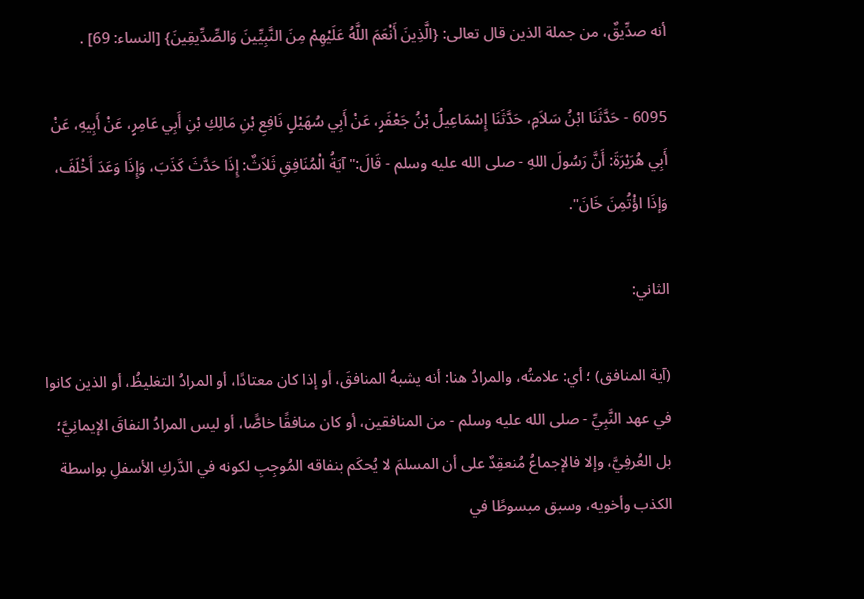أنه صدِّيقٌ، من جملة الذين قال تعالى: {الَّذِينَ أَنْعَمَ اللَّهُ عَلَيْهِمْ مِنَ النَّبِيِّينَ وَالصِّدِّيقِينَ} [النساء: 69] .

6095 - حَدَّثَنَا ابْنُ سَلاَمٍ، حَدَّثَنَا إِسْمَاعِيلُ بْنُ جَعْفَرٍ، عَنْ أَبِي سُهَيْلٍ نَافِعِ بْنِ مَالِكِ بْنِ أَبِي عَامِرٍ، عَنْ أَبِيهِ، عَنْ أَبِي هُرَيْرَةَ: أَنَّ رَسُولَ اللهِ - صلى الله عليه وسلم - قَالَ:"آيَةُ الْمُنَافِقِ ثَلاَثٌ: إِذَا حَدَّثَ كَذَبَ، وَإِذَا وَعَدَ أَخْلَفَ، وَإذَا اؤْتُمِنَ خَانَ".

الثاني:

(آية المنافق) ؛ أي: علامتُه، والمرادُ هنا: أنه يشبهُ المنافقَ، أو إذا كان معتادًا، أو المرادُ التغليظُ، أو الذين كانوا في عهد النَّبِيِّ - صلى الله عليه وسلم - من المنافقين، أو كان منافقًا خاصًّا، أو ليس المرادُ النفاقَ الإيمانِيَّ؛ بل العُرفِيَّ، وإلا فالإجماعُ مُنعقِدٌ على أن المسلمَ لا يُحكَم بنفاقه المُوجِبِ لكونه في الدَّركِ الأسفلِ بواسطة الكذب وأخويه، وسبق مبسوطًا في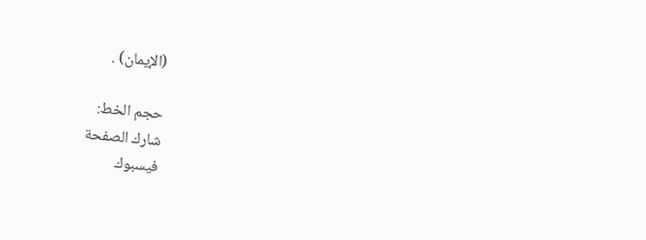(الإيمان) .

حجم الخط:
شارك الصفحة
فيسبوك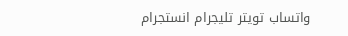واتساب تويتر تليجرام انستجرام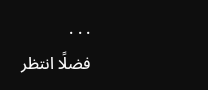. . .
فضلًا انتظر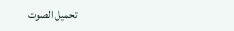تحميل الصوت